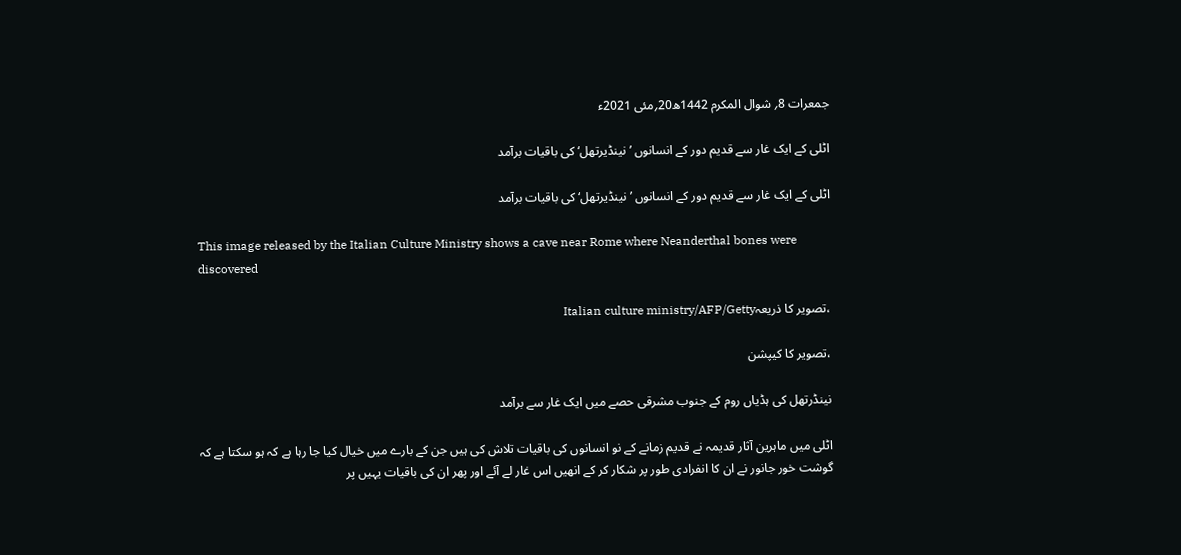جمعرات 8؍ شوال المکرم 1442ھ20؍مئی 2021ء

اٹلی کے ایک غار سے قدیم دور کے انسانوں ’نینڈیرتھل‘ کی باقیات برآمد

اٹلی کے ایک غار سے قدیم دور کے انسانوں ’نینڈیرتھل‘ کی باقیات برآمد

This image released by the Italian Culture Ministry shows a cave near Rome where Neanderthal bones were discovered

،تصویر کا ذریعہItalian culture ministry/AFP/Getty

،تصویر کا کیپشن

نینڈرتھل کی ہڈیاں روم کے جنوب مشرقی حصے میں ایک غار سے برآمد

اٹلی میں ماہرین آثار قدیمہ نے قدیم زمانے کے نو انسانوں کی باقیات تلاش کی ہیں جن کے بارے میں خیال کیا جا رہا ہے کہ ہو سکتا ہے کہ گوشت خور جانور نے ان کا انفرادی طور پر شکار کر کے انھیں اس غار لے آئے اور پھر ان کی باقیات یہیں پر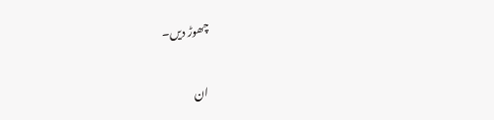چھوڑ دیں۔

ان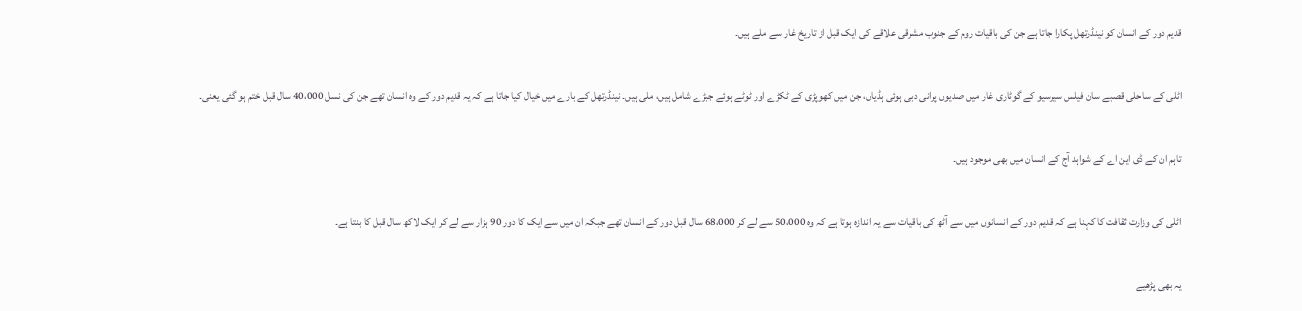قدیم دور کے انسان کو نینڈرتھل پکارا جاتا ہے جن کی باقیات روم کے جنوب مشرقی علاقے کی ایک قبل از تاریخ غار سے ملے ہیں۔

اٹلی کے ساحلی قصبے سان فیلس سیرسیو کے گوٹاری غار میں صدیوں پرانی دبی ہوئی ہڈیاں، جن میں کھوپڑی کے ٹکڑے اور ٹوٹے ہوئے جبڑے شامل ہیں، ملی ہیں۔ نینڈرتھل کے بارے میں خیال کیا جاتا ہے کہ یہ قدیم دور کے وہ انسان تھے جن کی نسل 40،000 سال قبل ختم ہو گئی یعنی۔

تاہم ان کے ڈی این اے کے شواہد آج کے انسان میں بھی موجود ہیں۔

اٹلی کی وزارت ثقافت کا کہنا ہے کہ قدیم دور کے انسانوں میں سے آٹھ کی باقیات سے یہ اندازہ ہوتا ہے کہ وہ 50،000 سے لے کر 68،000 سال قبل دور کے انسان تھے جبکہ ان میں سے ایک کا دور 90 ہزار سے لے کر ایک لاکھ سال قبل کا بنتا ہے۔

یہ بھی پڑھیے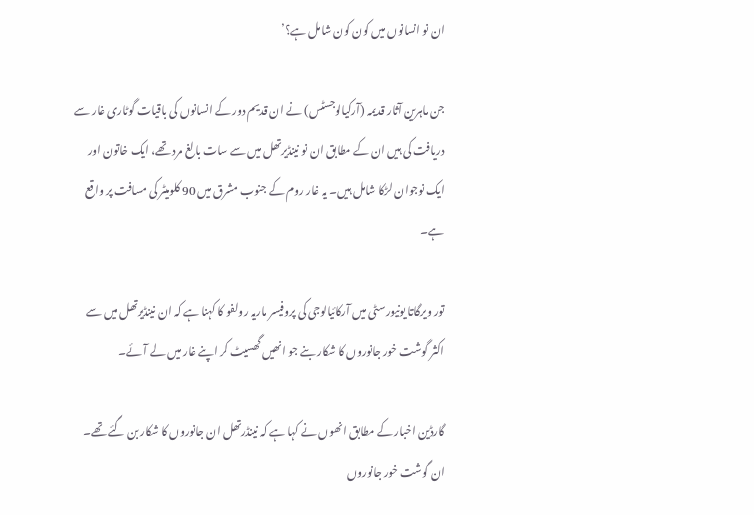ان نو انسانوں میں کون کون شامل ہے؟’

جن ماہرین آثار قدیمہ (آرکیالوجسٹس) نے ان قدیم دور کے انسانوں کی باقیات گوٹاری غار سے دریافت کی ہیں ان کے مطابق ان نو نینڈیرتھل میں سے سات بالغ مرد تھے، ایک خاتون اور ایک نوجوان لڑکا شامل ہیں۔ یہ غار روم کے جنوب مشرق میں 90 کلومیٹر کی مسافت پر واقع ہے۔

تور ویرگاتا یونیورسٹی میں آرکائیالوجی کی پروفیسر ماریہ رولفو کا کہنا ہے کہ ان نینڈیرتھل میں سے اکثر گوشت خور جانوروں کا شکار بنے جو انھیں گھسیٹ کر اپنے غار میں لے آئے۔

گارڈین اخبار کے مطابق انھوں نے کہا ہے کہ نینڈرتھل ان جانوروں کا شکار بن گئے تھے۔ ان گوشت خور جانوروں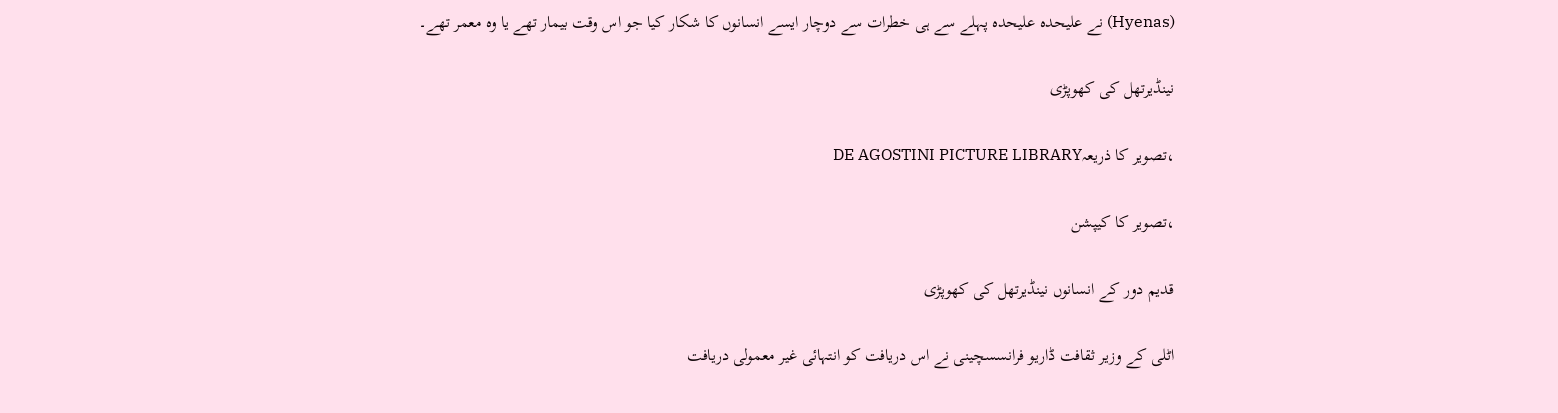(Hyenas) نے علیحدہ علیحدہ پہلے سے ہی خطرات سے دوچار ایسے انسانوں کا شکار کیا جو اس وقت بیمار تھے یا وہ معمر تھے۔

نینڈیرتھل کی کھوپڑی

،تصویر کا ذریعہDE AGOSTINI PICTURE LIBRARY

،تصویر کا کیپشن

قدیم دور کے انسانوں نینڈیرتھل کی کھوپڑی

اٹلی کے وزیر ثقافت ڈاریو فرانسسچینی نے اس دریافت کو انتہائی غیر معمولی دریافت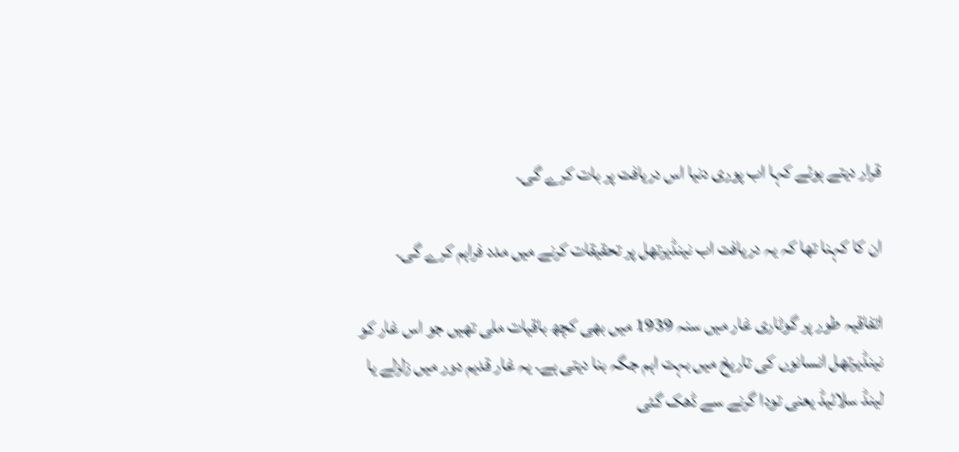قرار دیتے ہوئے کہا اب پوری دنیا اس دریافت پر بات کرے گی۔

ان کا کہنا تھا کہ یہ دریافت اب نینڈیرتھل پر تحقیقات کرنے میں مدد فراہم کرے گی۔

اتفاقیہ طور پر گوٹاری غار میں سنہ 1939 میں بھی کچھ باقیات ملی تھیں جو اس غار کو نینڈیرتھل انسانوں کی تاریخ میں بہت اہم جگہ بنا دیتی ہے۔ یہ غار قدیم دور میں زلزلے یا لینڈ سلائیڈ یعنی تودا گرنے سے ڈھک گئی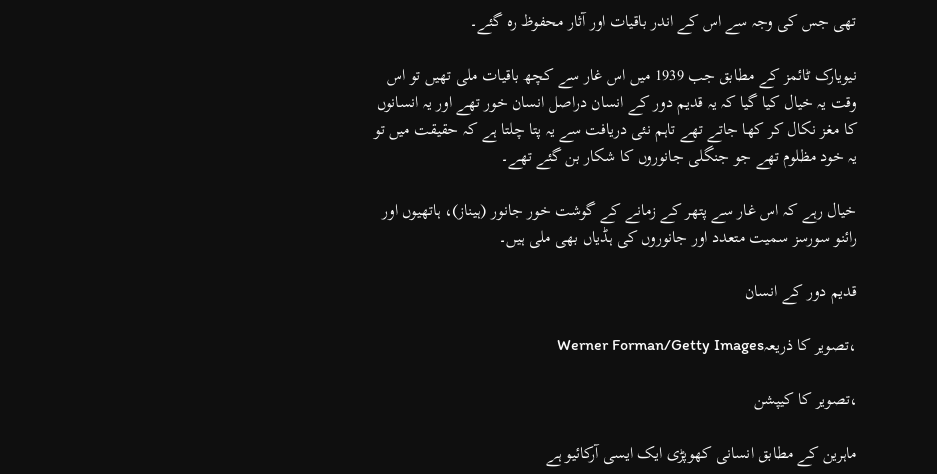تھی جس کی وجہ سے اس کے اندر باقیات اور آثار محفوظ رہ گئے۔

نیویارک ٹائمز کے مطابق جب 1939 میں اس غار سے کچھ باقیات ملی تھیں تو اس وقت یہ خیال کیا گیا کہ یہ قدیم دور کے انسان دراصل انسان خور تھے اور یہ انسانوں کا مغز نکال کر کھا جاتے تھے تاہم نئی دریافت سے یہ پتا چلتا ہے کہ حقیقت میں تو یہ خود مظلوم تھے جو جنگلی جانوروں کا شکار بن گئے تھے۔

خیال رہے کہ اس غار سے پتھر کے زمانے کے گوشت خور جانور (ہیناز)، ہاتھیوں اور رائنو سورسز سمیت متعدد اور جانوروں کی ہڈیاں بھی ملی ہیں۔

قدیم دور کے انسان

،تصویر کا ذریعہWerner Forman/Getty Images

،تصویر کا کیپشن

ماہرین کے مطابق انسانی کھوپڑی ایک ایسی آرکائیو ہے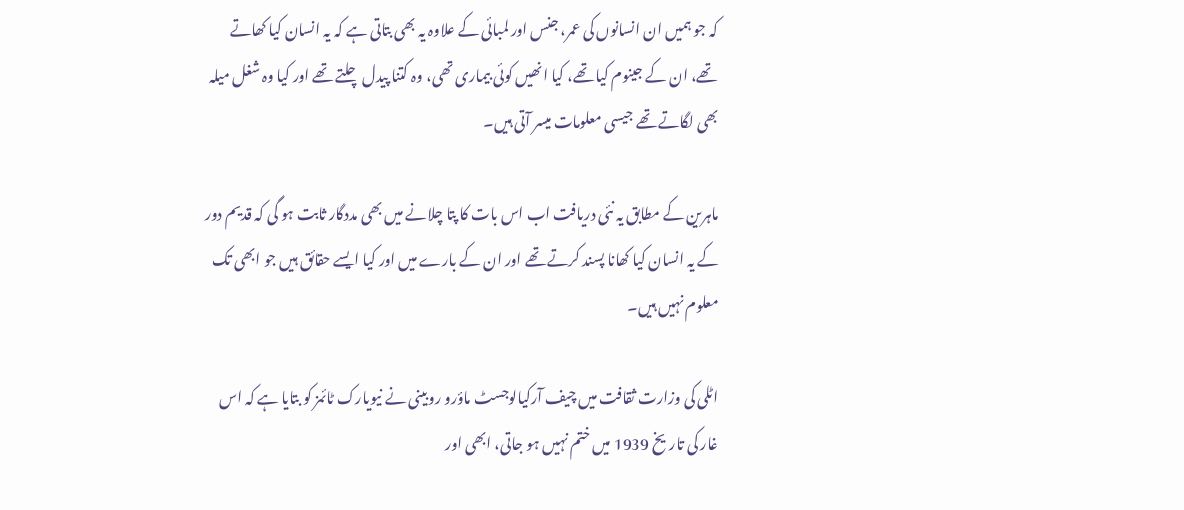کہ جو ہمیں ان انسانوں کی عمر، جنس اور لمبائی کے علاوہ یہ بھی بتاتی ہے کہ یہ انسان کیا کھاتے تھے، ان کے جینوم کیا تھے، کیا انھیں کوئی بیماری تھی، وہ کتنا پیدل چلتے تھے اور کیا وہ شغل میلہ بھی لگاتے تھے جیسی معلومات میسر آتی ہیں۔

ماہرین کے مطابق یہ نئی دریافت اب اس بات کا پتا چلانے میں بھی مددگار ثابت ہو گی کہ قدیم دور کے یہ انسان کیا کھانا پسند کرتے تھے اور ان کے بارے میں اور کیا ایسے حقائق ہیں جو ابھی تک معلوم نہیں ہیں۔

اٹلی کی وزارت ثقافت میں چیف آرکیالوجسٹ ماؤرو روبینی نے نیویارک ٹائمز کو بتایا ہے کہ اس غار کی تاریخ 1939 میں ختم نہیں ہو جاتی، ابھی اور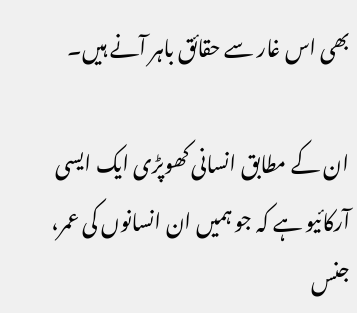بھی اس غار سے حقائق باہر آنے ہیں۔

ان کے مطابق انسانی کھوپڑی ایک ایسی آرکائیو ہے کہ جو ہمیں ان انسانوں کی عمر، جنس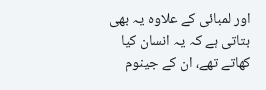اور لمبائی کے علاوہ یہ بھی بتاتی ہے کہ یہ انسان کیا کھاتے تھے، ان کے جینوم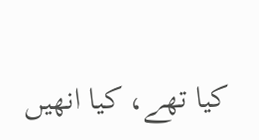کیا تھے، کیا انھیں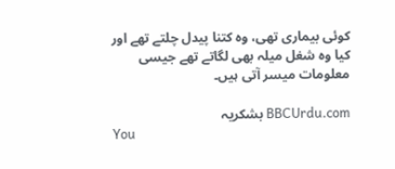کوئی بیماری تھی، وہ کتنا پیدل چلتے تھے اور کیا وہ شغل میلہ بھی لگاتے تھے جیسی معلومات میسر آتی ہیں۔

BBCUrdu.com بشکریہ
You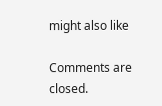might also like

Comments are closed.